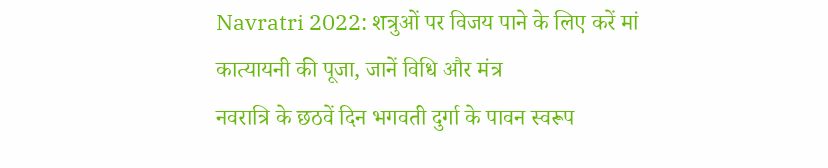Navratri 2022: शत्रुओं पर विजय पाने के लिए करें मां कात्यायनी की पूजा, जानें विधि और मंत्र
नवरात्रि के छठवें दिन भगवती दुर्गा के पावन स्वरूप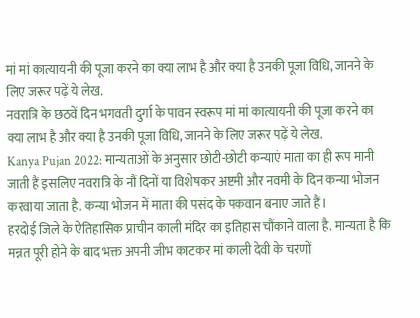मां मां कात्यायनी की पूजा करने का क्या लाभ है और क्या है उनकी पूजा विधि, जानने के लिए जरूर पढ़ें ये लेख.
नवरात्रि के छठवें दिन भगवती दुर्गा के पावन स्वरूप मां मां कात्यायनी की पूजा करने का क्या लाभ है और क्या है उनकी पूजा विधि, जानने के लिए जरूर पढ़ें ये लेख.
Kanya Pujan 2022: मान्यताओं के अनुसार छोटी-छोटी कन्याएं माता का ही रूप मानी जाती हैं इसलिए नवरात्रि के नौं दिनों या विशेषकर अष्टमी और नवमी के दिन कन्या भोजन करवाया जाता है. कन्या भोजन में माता की पसंद के पकवान बनाए जाते हैं।
हरदोई जिले के ऐतिहासिक प्राचीन काली मंदिर का इतिहास चौंकाने वाला है. मान्यता है कि मन्नत पूरी होने के बाद भक्त अपनी जीभ काटकर मां काली देवी के चरणों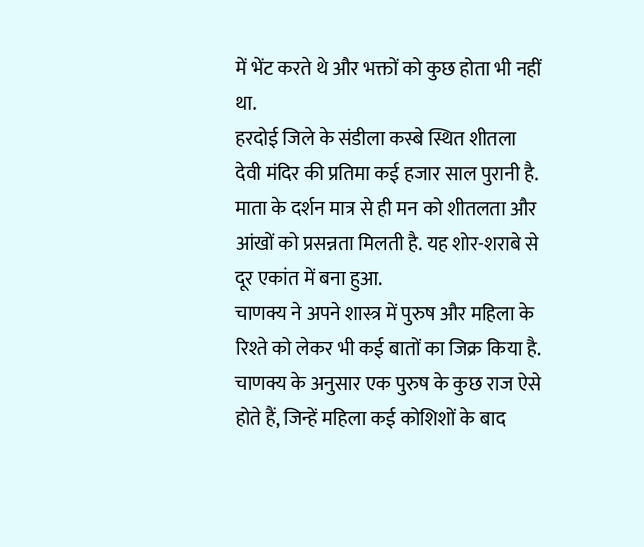में भेंट करते थे और भक्तों को कुछ होता भी नहीं था.
हरदोई जिले के संडीला कस्बे स्थित शीतला देवी मंदिर की प्रतिमा कई हजार साल पुरानी है. माता के दर्शन मात्र से ही मन को शीतलता और आंखों को प्रसन्नता मिलती है. यह शोर-शराबे से दूर एकांत में बना हुआ.
चाणक्य ने अपने शास्त्र में पुरुष और महिला के रिश्ते को लेकर भी कई बातों का जिक्र किया है. चाणक्य के अनुसार एक पुरुष के कुछ राज ऐसे होते हैं, जिन्हें महिला कई कोशिशों के बाद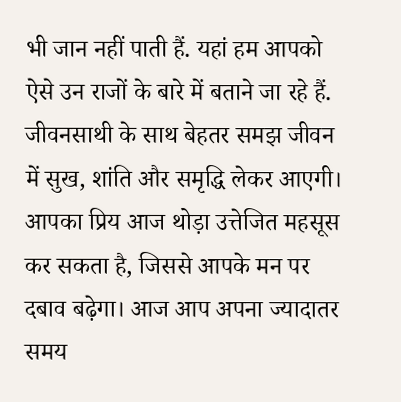भी जान नहीं पाती हैं. यहां हम आपको ऐसे उन राजों के बारे में बताने जा रहे हैं.
जीवनसाथी के साथ बेहतर समझ जीवन में सुख, शांति और समृद्धि लेकर आएगी। आपका प्रिय आज थोड़ा उत्तेजित महसूस कर सकता है, जिससे आपके मन पर दबाव बढ़ेगा। आज आप अपना ज्यादातर समय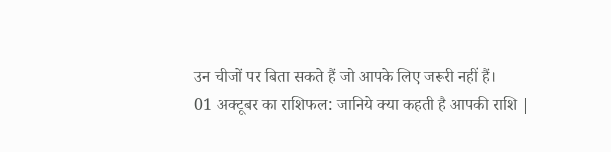उन चीजों पर बिता सकते हैं जो आपके लिए जरूरी नहीं हैं।
01 अक्टूबर का राशिफल: जानिये क्या कहती है आपकी राशि |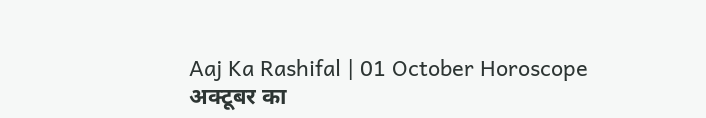Aaj Ka Rashifal | 01 October Horoscope
अक्टूबर का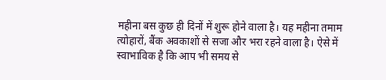महीना बस कुछ ही दिनों में शुरू होने वाला है। यह महीना तमाम त्योहारों, बैंक अवकाशों से सजा और भरा रहने वाला है। ऐसे में स्वाभाविक है कि आप भी समय से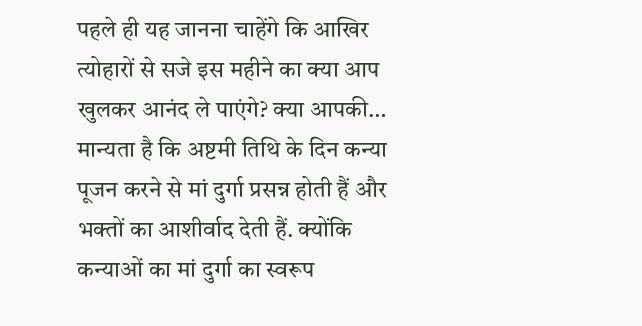पहले ही यह जानना चाहेंगे कि आखिर त्योहारों से सजे इस महीने का क्या आप खुलकर आनंद ले पाएंगे? क्या आपकी…
मान्यता है कि अष्टमी तिथि के दिन कन्या पूजन करने से मां दुर्गा प्रसन्न होती हैं और भक्तों का आशीर्वाद देती हैं. क्योंकि कन्याओं का मां दुर्गा का स्वरूप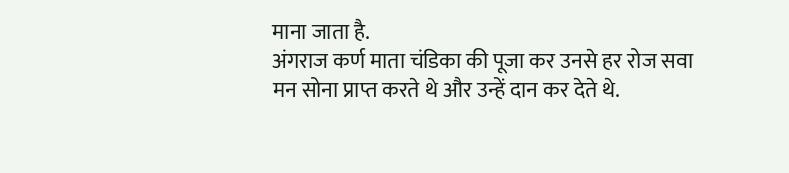माना जाता है.
अंगराज कर्ण माता चंडिका की पूजा कर उनसे हर रोज सवा मन सोना प्राप्त करते थे और उन्हें दान कर देते थे.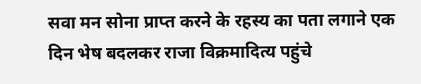सवा मन सोना प्राप्त करने के रहस्य का पता लगाने एक दिन भेष बदलकर राजा विक्रमादित्य पहुंचे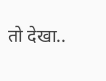तो देखा..